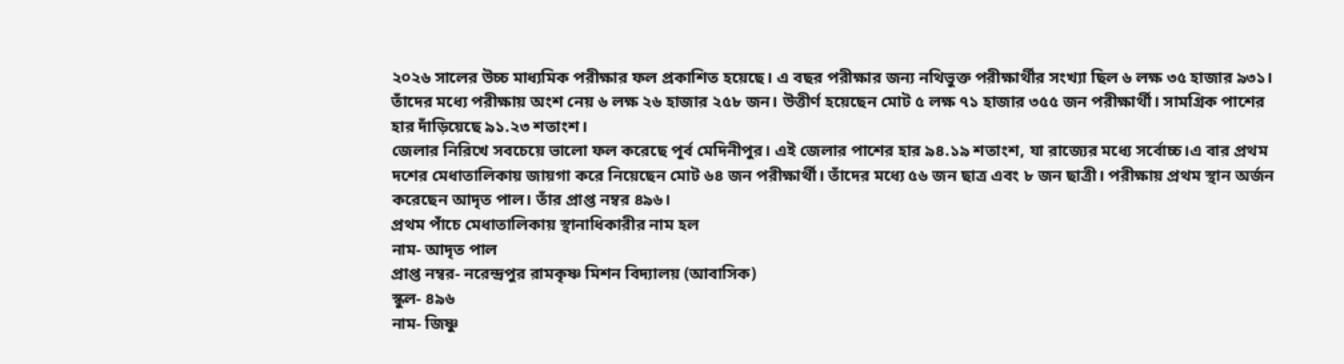২০২৬ সালের উচ্চ মাধ্যমিক পরীক্ষার ফল প্রকাশিত হয়েছে। এ বছর পরীক্ষার জন্য নথিভুক্ত পরীক্ষার্থীর সংখ্যা ছিল ৬ লক্ষ ৩৫ হাজার ৯৩১। তাঁদের মধ্যে পরীক্ষায় অংশ নেয় ৬ লক্ষ ২৬ হাজার ২৫৮ জন। উত্তীর্ণ হয়েছেন মোট ৫ লক্ষ ৭১ হাজার ৩৫৫ জন পরীক্ষার্থী। সামগ্রিক পাশের হার দাঁড়িয়েছে ৯১.২৩ শতাংশ।
জেলার নিরিখে সবচেয়ে ভালো ফল করেছে পূর্ব মেদিনীপুর। এই জেলার পাশের হার ৯৪.১৯ শতাংশ, যা রাজ্যের মধ্যে সর্বোচ্চ।এ বার প্রথম দশের মেধাতালিকায় জায়গা করে নিয়েছেন মোট ৬৪ জন পরীক্ষার্থী। তাঁদের মধ্যে ৫৬ জন ছাত্র এবং ৮ জন ছাত্রী। পরীক্ষায় প্রথম স্থান অর্জন করেছেন আদৃত পাল। তাঁর প্রাপ্ত নম্বর ৪৯৬।
প্রথম পাঁচে মেধাতালিকায় স্থানাধিকারীর নাম হল
নাম- আদৃত পাল
প্রাপ্ত নম্বর- নরেন্দ্রপুর রামকৃষ্ণ মিশন বিদ্যালয় (আবাসিক)
স্কুল- ৪৯৬
নাম- জিষ্ণু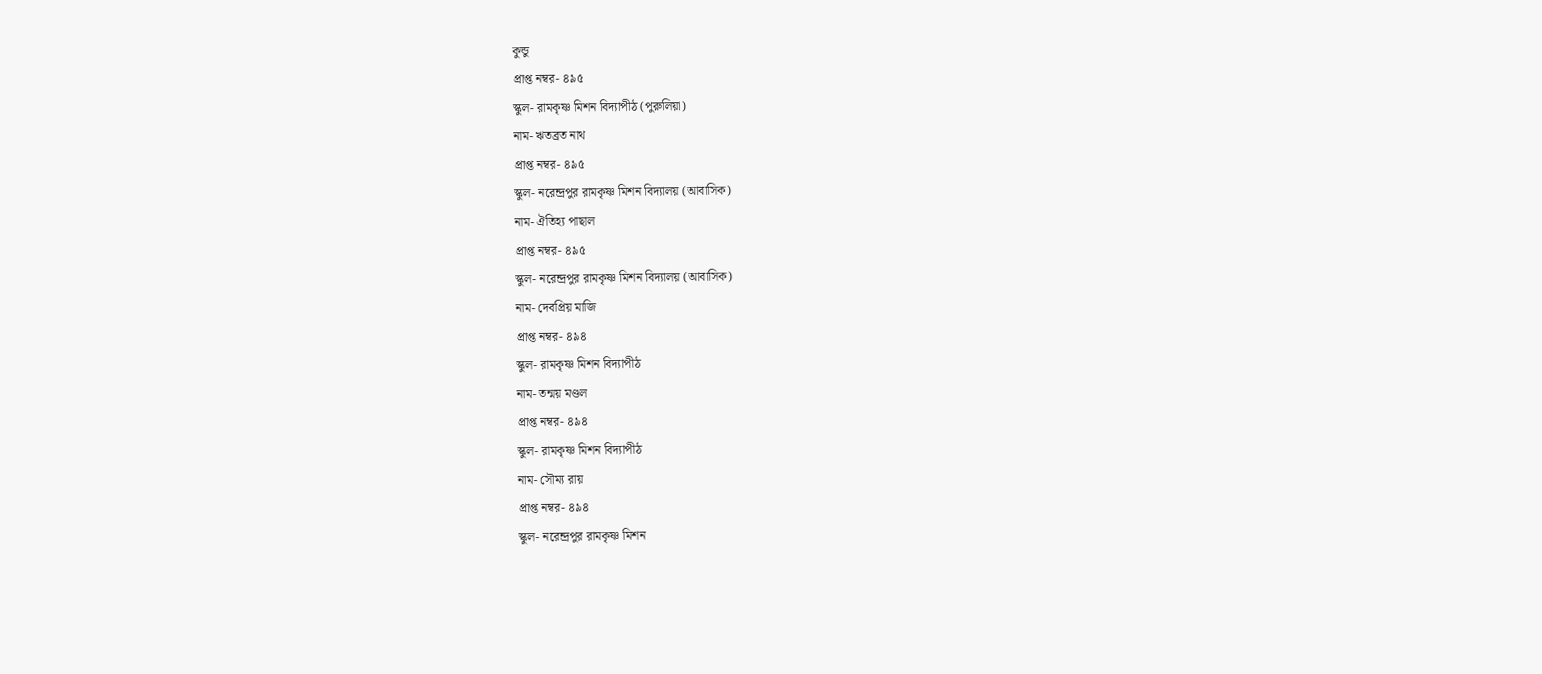কুন্ডু
প্রাপ্ত নম্বর- ৪৯৫
স্কুল- রামকৃষ্ণ মিশন বিদ্যাপীঠ (পুরুলিয়া)
নাম- ঋতব্রত নাথ
প্রাপ্ত নম্বর- ৪৯৫
স্কুল- নরেন্দ্রপুর রামকৃষ্ণ মিশন বিদ্যালয় (আবাসিক)
নাম- ঐতিহ্য পাছাল
প্রাপ্ত নম্বর- ৪৯৫
স্কুল- নরেন্দ্রপুর রামকৃষ্ণ মিশন বিদ্যালয় (আবাসিক)
নাম- দেবপ্রিয় মাজি
প্রাপ্ত নম্বর- ৪৯৪
স্কুল- রামকৃষ্ণ মিশন বিদ্যাপীঠ
নাম- তন্ময় মণ্ডল
প্রাপ্ত নম্বর- ৪৯৪
স্কুল- রামকৃষ্ণ মিশন বিদ্যাপীঠ
নাম- সৌম্য রায়
প্রাপ্ত নম্বর- ৪৯৪
স্কুল- নরেন্দ্রপুর রামকৃষ্ণ মিশন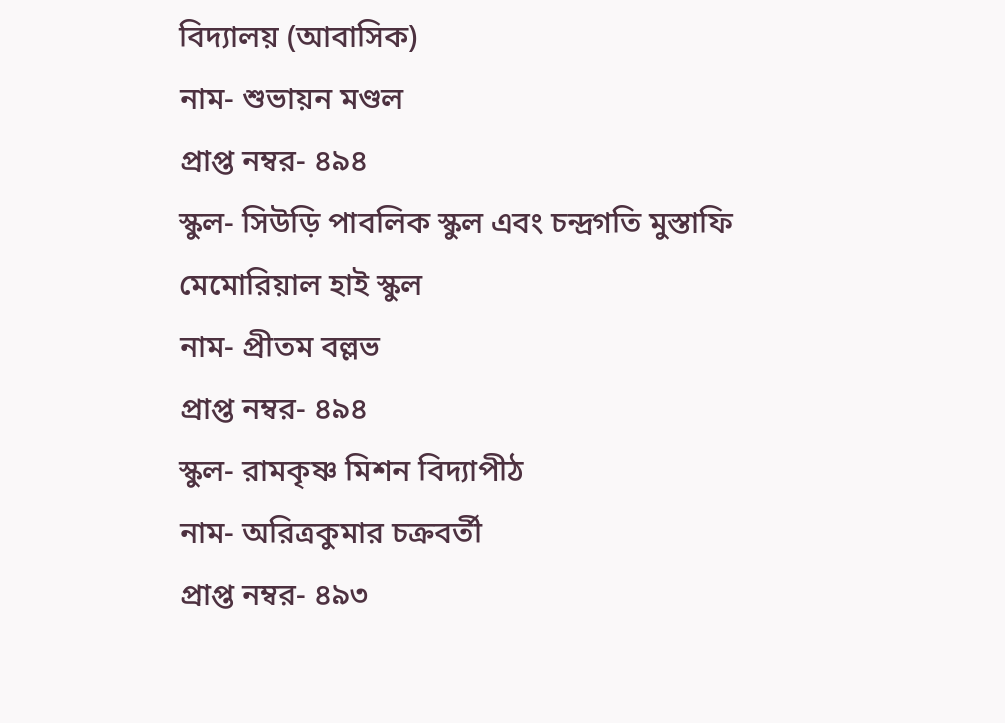বিদ্যালয় (আবাসিক)
নাম- শুভায়ন মণ্ডল
প্রাপ্ত নম্বর- ৪৯৪
স্কুল- সিউড়ি পাবলিক স্কুল এবং চন্দ্রগতি মুস্তাফি মেমোরিয়াল হাই স্কুল
নাম- প্রীতম বল্লভ
প্রাপ্ত নম্বর- ৪৯৪
স্কুল- রামকৃষ্ণ মিশন বিদ্যাপীঠ
নাম- অরিত্রকুমার চক্রবর্তী
প্রাপ্ত নম্বর- ৪৯৩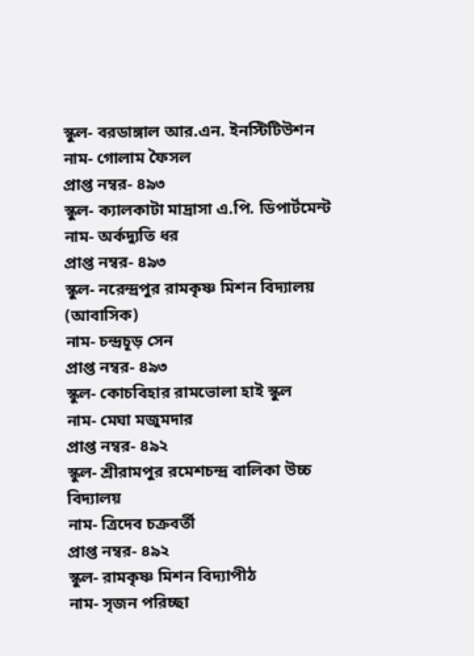স্কুল- বরডাঙ্গাল আর.এন. ইনস্টিটিউশন
নাম- গোলাম ফৈসল
প্রাপ্ত নম্বর- ৪৯৩
স্কুল- ক্যালকাটা মাদ্রাসা এ.পি. ডিপার্টমেন্ট
নাম- অর্কদ্যুতি ধর
প্রাপ্ত নম্বর- ৪৯৩
স্কুল- নরেন্দ্রপুর রামকৃষ্ণ মিশন বিদ্যালয় (আবাসিক)
নাম- চন্দ্রচূড় সেন
প্রাপ্ত নম্বর- ৪৯৩
স্কুল- কোচবিহার রামভোলা হাই স্কুল
নাম- মেঘা মজুমদার
প্রাপ্ত নম্বর- ৪৯২
স্কুল- শ্রীরামপুর রমেশচন্দ্র বালিকা উচ্চ বিদ্যালয়
নাম- ত্রিদেব চক্রবর্তী
প্রাপ্ত নম্বর- ৪৯২
স্কুল- রামকৃষ্ণ মিশন বিদ্যাপীঠ
নাম- সৃজন পরিচ্ছা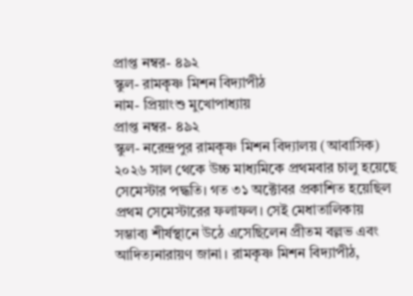প্রাপ্ত নম্বর- ৪৯২
স্কুল- রামকৃষ্ণ মিশন বিদ্যাপীঠ
নাম- প্রিয়াংশু মুখোপাধ্যায়
প্রাপ্ত নম্বর- ৪৯২
স্কুল- নরেন্দ্রপুর রামকৃষ্ণ মিশন বিদ্যালয় (আবাসিক)
২০২৬ সাল থেকে উচ্চ মাধ্যমিকে প্রথমবার চালু হয়েছে সেমেস্টার পদ্ধতি। গত ৩১ অক্টোবর প্রকাশিত হয়েছিল প্রথম সেমেস্টারের ফলাফল। সেই মেধাতালিকায় সম্ভাব্য শীর্ষস্থানে উঠে এসেছিলেন প্রীতম বল্লভ এবং আদিত্যনারায়ণ জানা। রামকৃষ্ণ মিশন বিদ্যাপীঠ,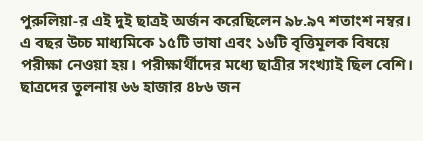পুরুলিয়া-র এই দুই ছাত্রই অর্জন করেছিলেন ৯৮.৯৭ শতাংশ নম্বর।
এ বছর উচ্চ মাধ্যমিকে ১৫টি ভাষা এবং ১৬টি বৃত্তিমূলক বিষয়ে পরীক্ষা নেওয়া হয়। পরীক্ষার্থীদের মধ্যে ছাত্রীর সংখ্যাই ছিল বেশি। ছাত্রদের তুলনায় ৬৬ হাজার ৪৮৬ জন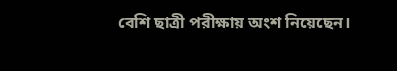বেশি ছাত্রী পরীক্ষায় অংশ নিয়েছেন।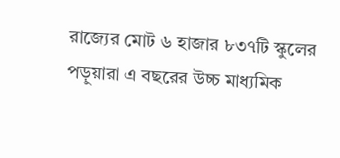রাজ্যের মোট ৬ হাজার ৮৩৭টি স্কুলের পড়ুয়ারা এ বছরের উচ্চ মাধ্যমিক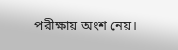পরীক্ষায় অংশ নেয়।